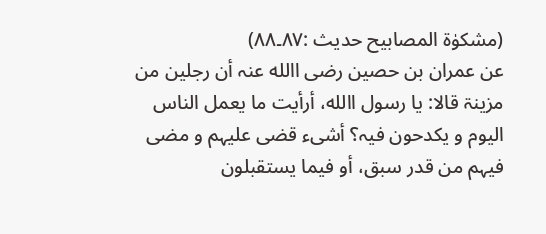(مشکوٰۃ المصابیح حدیث :۸۷۔۸۸)
عن عمران بن حصین رضی االله عنہ أن رجلین من مزینۃ قالا: یا رسول االله، أرأیت ما یعمل الناس الیوم و یکدحون فیہ؟ أشیء قضی علیہم و مضی فیہم من قدر سبق، أو فیما یستقبلون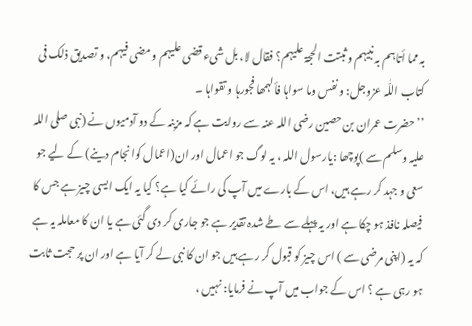بہ مما أتاہم بہ نبیہم و ثبتت الحجۃ علیہم؟ فقال لا، بل شیء قضی علیہم و مضی فیہم، و تصدیق ذلک فی کتاب اللّٰہ عزوجل: و نفس وما سواہا فألہمھا فجورہا و تقواہا ۔
’’حضرت عمران بن حصین رضی اللہ عنہ سے روایت ہے کہ مزینہ کے دو آدمیوں نے (نبی صلی اللہ علیہ وسلم سے )پوچھا :یارسول اللہ ، یہ لوگ جو اعمال اور ان(اعمال کوانجام دینے) کے لیے جو سعی و جہد کر رہے ہیں، اس کے بارے میں آپ کی رائے کیا ہے؟ کیا یہ ایک ایسی چیز ہے جس کا فیصلہ نافذ ہو چکا ہے اور یہ پہلے سے طے شدہ تقدیر ہے جو جاری کر دی گئی ہے یا ان کا معاملہ یہ ہے کہ یہ (اپنی مرضی سے ) اس چیز کو قبول کر رہے ہیں جو ان کا نبی لے کر آیا ہے اور ان پر حجت ثابت ہو رہی ہے ؟ اس کے جواب میں آپ نے فرمایا: نہیں ،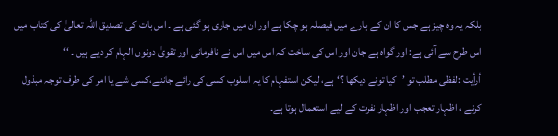بلکہ یہ وہ چیز ہے جس کا ان کے بارے میں فیصلہ ہو چکا ہے اور ان میں جاری ہو گئی ہے ۔ اس بات کی تصدیق اللہ تعالیٰ کی کتاب میں اس طرح سے آئی ہے: اور گواہ ہے جان اور اس کی ساخت کہ اس میں اس نے نافرمانی اور تقویٰ دونوں الہام کر دیے ہیں ۔ ‘‘
أرأیت :لفظی مطلب تو ’کیا تونے دیکھا ؟‘ہے، لیکن استفہام کا یہ اسلوب کسی کی رائے جاننے،کسی شے یا امر کی طرف توجہ مبذول کرنے ، اظہار تعجب اور اظہار نفرت کے لیے استعمال ہوتا ہے۔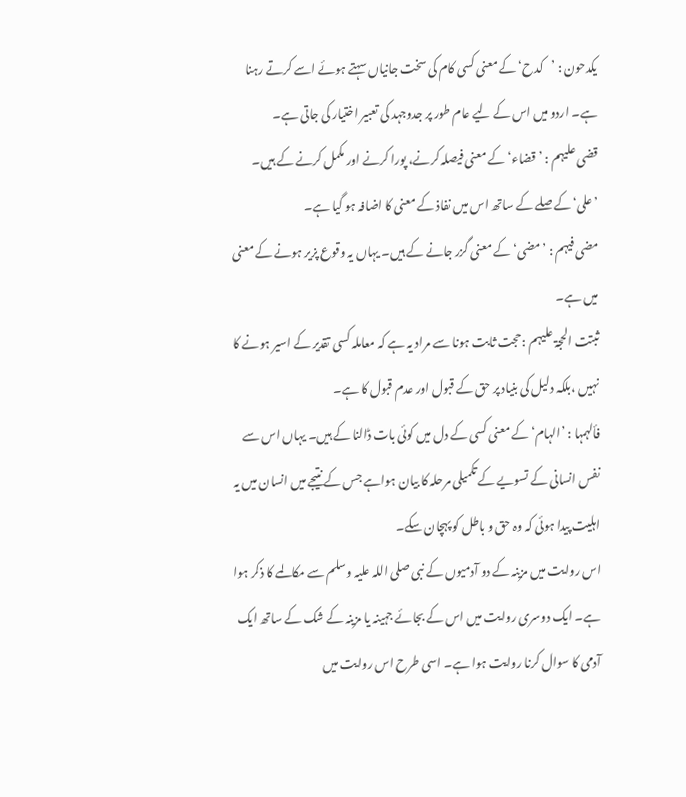یکدحون : ’کدح‘ کے معنی کسی کام کی سخت جانیاں سہتے ہوئے اسے کرتے رہنا ہے۔ اردو میں اس کے لیے عام طور پر جدوجہد کی تعبیر اختیار کی جاتی ہے۔
قضی علیہم : ’قضاء‘ کے معنی فیصلہ کرنے، پورا کرنے اور مکمل کرنے کے ہیں۔ ’علی‘کے صلے کے ساتھ اس میں نفاذ کے معنی کا اضافہ ہو گیا ہے۔
مضی فیہم : ’مضی‘ کے معنی گزر جانے کے ہیں۔ یہاں یہ وقوع پزیر ہونے کے معنی میں ہے۔
ثبتت الحجۃ علیہم :حجت ثابت ہونا سے مراد یہ ہے کہ معاملہ کسی تقدیر کے اسیر ہونے کا نہیں ،بلکہ دلیل کی بنیاد پر حق کے قبول اور عدم قبول کا ہے۔
فألہمہا : ’الہام‘ کے معنی کسی کے دل میں کوئی بات ڈالنا کے ہیں۔ یہاں اس سے نفس انسانی کے تسویے کے تکمیلی مرحلہ کا بیان ہواہے جس کے نتیجے میں انسان میں یہ اہلیت پیدا ہوئی کہ وہ حق و باطل کو پہچان سکے۔
اس روایت میں مزینہ کے دو آدمیوں کے نبی صلی اللہ علیہ وسلم سے مکالمے کا ذکر ہوا ہے۔ ایک دوسری روایت میں اس کے بجائے جہینہ یا مزینہ کے شک کے ساتھ ایک آدمی کا سوال کرنا روایت ہوا ہے۔ اسی طرح اس روایت میں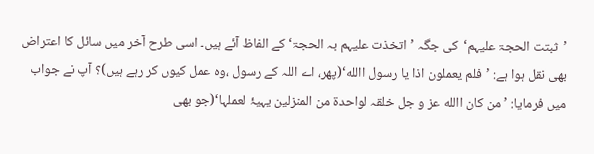’ثبتت الحجۃ علیہم‘کی جگہ ’اتخذت علیہم بہ الحجۃ‘ کے الفاظ آئے ہیں۔ اسی طرح آخر میں سائل کا اعتراض بھی نقل ہوا ہے: ’فلم یعملون اذا یا رسول االله‘(پھر، اے اللہ کے رسول ،وہ عمل کیوں کر رہے ہیں)؟ آپ نے جواب میں فرمایا: ’من کان االله عز و جل خلقہ لواحدۃ من المنزلین یہیۂ لعملہا‘(جو بھی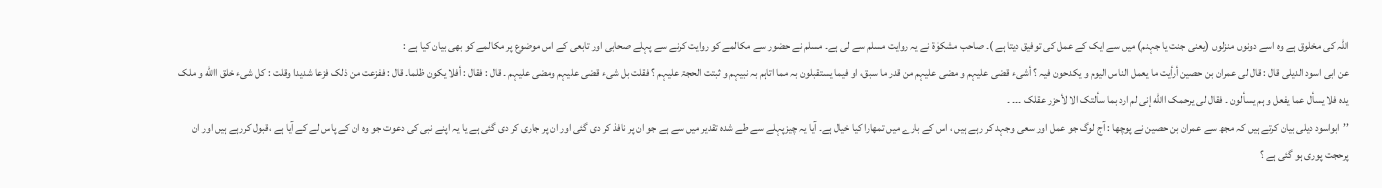اللہ کی مخلوق ہے وہ اسے دونوں منزلوں (یعنی جنت یا جہنم) میں سے ایک کے عمل کی توفیق دیتا ہے )۔ صاحب مشکوٰۃ نے یہ روایت مسلم سے لی ہے۔ مسلم نے حضور سے مکالمے کو روایت کرنے سے پہلے صحابی اور تابعی کے اس موضوع پر مکالمے کو بھی بیان کیا ہے :
عن ابی اسود الدیلی قال : قال لی عمران بن حصین أرأیت ما یعمل الناس الیوم و یکدحون فیہ ؟ أشیء قضی علیہم و مضی علیہم من قدر ما سبق، او فیما یستقبلون بہ مما اتاہم بہ نبیہم و ثبتت الحجۃ علیہم ؟ فقلت بل شیء قضی علیہم ومضی علیہم ۔ قال : فقال : أفلا یکون ظلما۔ قال : ففزعت من ذلک فزعا شدیدا وقلت : کل شیء خلق االله و ملک یدہ فلا یسأل عما یفعل و ہم یسألون ۔ فقال لی یرحمک االله إنی لم ارد بما سألتک الا لأحزر عقلک ۔۔۔ ۔
’’ابواسود دیلی بیان کرتے ہیں کہ مجھ سے عمران بن حصین نے پوچھا : آج لوگ جو عمل اور سعی وجہد کر رہے ہیں ، اس کے بارے میں تمھارا کیا خیال ہے۔ آیا یہ چیزپہلے سے طے شدہ تقدیر میں سے ہے جو ان پر نافذ کر دی گئی اور ان پر جاری کر دی گئی ہے یا یہ اپنے نبی کی دعوت جو وہ ان کے پاس لے کے آیا ہے ،قبول کررہے ہیں اور ان پرحجت پوری ہو گئی ہے ؟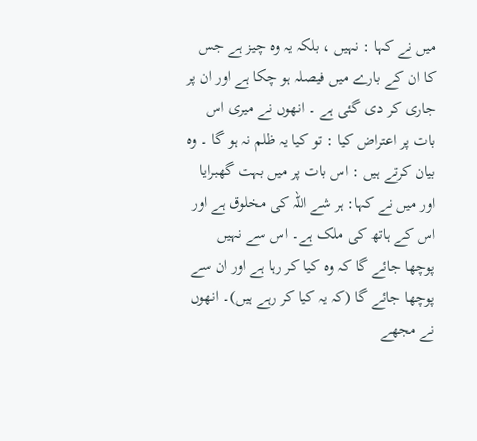میں نے کہا : نہیں ، بلکہ یہ وہ چیز ہے جس کا ان کے بارے میں فیصلہ ہو چکا ہے اور ان پر جاری کر دی گئی ہے ۔ انھوں نے میری اس بات پر اعتراض کیا : تو کیا یہ ظلم نہ ہو گا ۔ وہ بیان کرتے ہیں : اس بات پر میں بہت گھبرایا اور میں نے کہا: ہر شے اللہ کی مخلوق ہے اور اس کے ہاتھ کی ملک ہے۔ اس سے نہیں پوچھا جائے گا کہ وہ کیا کر رہا ہے اور ان سے پوچھا جائے گا (کہ یہ کیا کر رہے ہیں)۔ انھوں نے مجھے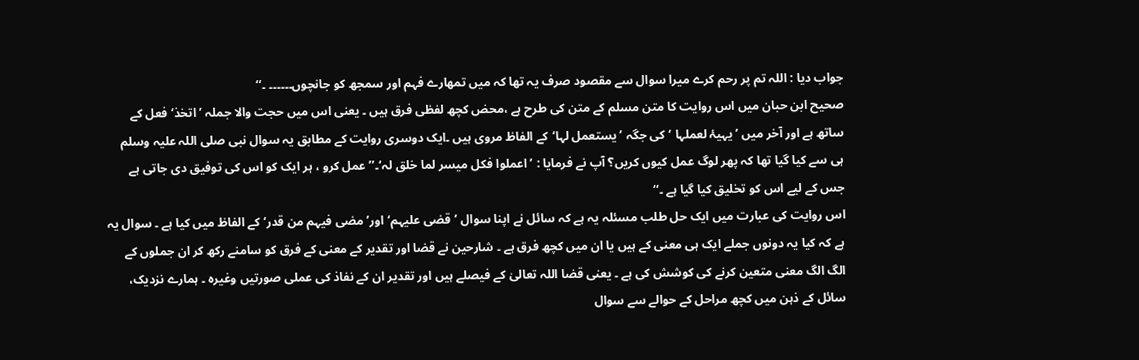جواب دیا : اللہ تم پر رحم کرے میرا سوال سے مقصود صرف یہ تھا کہ میں تمھارے فہم اور سمجھ کو جانچوں۔۔۔۔۔۔ ۔‘‘
صحیح ابن حبان میں اس روایت کا متن مسلم کے متن کی طرح ہے ،محض کچھ لفظی فرق ہیں ۔ یعنی اس میں حجت والا جملہ ’اتخذ‘ فعل کے ساتھ ہے اور آخر میں ’یہیۂ لعملہا ‘کی جگہ ’یستعمل لہا‘کے الفاظ مروی ہیں ۔ایک دوسری روایت کے مطابق یہ سوال نبی صلی اللہ علیہ وسلم ہی سے کیا گیا تھا کہ پھر لوگ عمل کیوں کریں؟ آپ نے فرمایا : ’اعملوا فکل میسر لما خلق لہ‘۔’’عمل کرو ، ہر ایک کو اس کی توفیق دی جاتی ہے جس کے لیے اس کو تخلیق کیا گیا ہے ۔‘‘
اس روایت کی عبارت میں ایک حل طلب مسئلہ یہ ہے کہ سائل نے اپنا سوال ’قضی علیہم‘ اور’ مضی فیہم من قدر‘ کے الفاظ میں کیا ہے ۔ سوال یہ ہے کہ کیا یہ دونوں جملے ایک ہی معنی کے ہیں یا ان میں کچھ فرق ہے ۔ شارحین نے قضا اور تقدیر کے معنی کے فرق کو سامنے رکھ کر ان جملوں کے الگ الگ معنی متعین کرنے کی کوشش کی ہے ۔ یعنی قضا اللہ تعالیٰ کے فیصلے ہیں اور تقدیر ان کے نفاذ کی عملی صورتیں وغیرہ ۔ ہمارے نزدیک، سائل کے ذہن میں کچھ مراحل کے حوالے سے سوال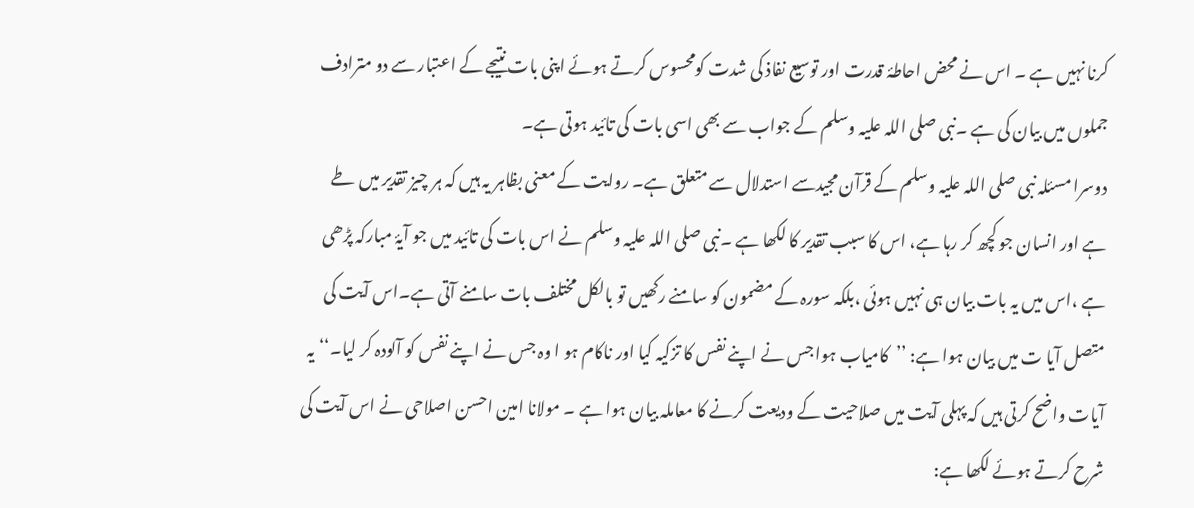کرنا نہیں ہے ۔ اس نے محض احاطۂ قدرت اور توسیع نفاذ کی شدت کومحسوس کرتے ہوئے اپنی بات نتیجے کے اعتبار سے دو مترادف جملوں میں بیان کی ہے ۔نبی صلی اللہ علیہ وسلم کے جواب سے بھی اسی بات کی تائید ہوتی ہے۔
دوسرا مسئلہ نبی صلی اللہ علیہ وسلم کے قرآن مجیدسے استدلال سے متعلق ہے۔ روایت کے معنی بظاہر یہ ہیں کہ ہر چیز تقدیر میں طے ہے اور انسان جو کچھ کر رہا ہے، اس کا سبب تقدیر کا لکھا ہے ۔نبی صلی اللہ علیہ وسلم نے اس بات کی تائید میں جو آیۂ مبارکہ پڑھی ہے ،اس میں یہ بات بیان ہی نہیں ہوئی ،بلکہ سورہ کے مضمون کو سامنے رکھیں تو بالکل مختلف بات سامنے آتی ہے۔اس آیت کی متصل آیا ت میں بیان ہوا ہے: ’’کامیاب ہوا جس نے اپنے نفس کا تزکیہ کیا اور ناکام ہو ا وہ جس نے اپنے نفس کو آلودہ کر لیا۔‘‘ یہ آیات واضح کرتی ہیں کہ پہلی آیت میں صلاحیت کے ودیعت کرنے کا معاملہ بیان ہوا ہے ۔ مولانا امین احسن اصلاحی نے اس آیت کی شرح کرتے ہوئے لکھا ہے: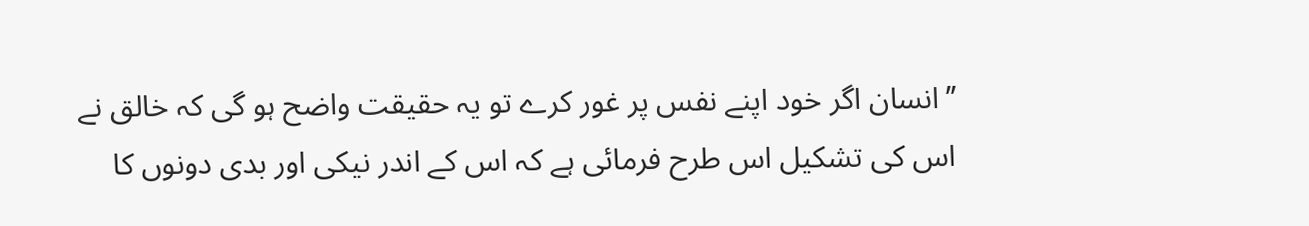’’انسان اگر خود اپنے نفس پر غور کرے تو یہ حقیقت واضح ہو گی کہ خالق نے اس کی تشکیل اس طرح فرمائی ہے کہ اس کے اندر نیکی اور بدی دونوں کا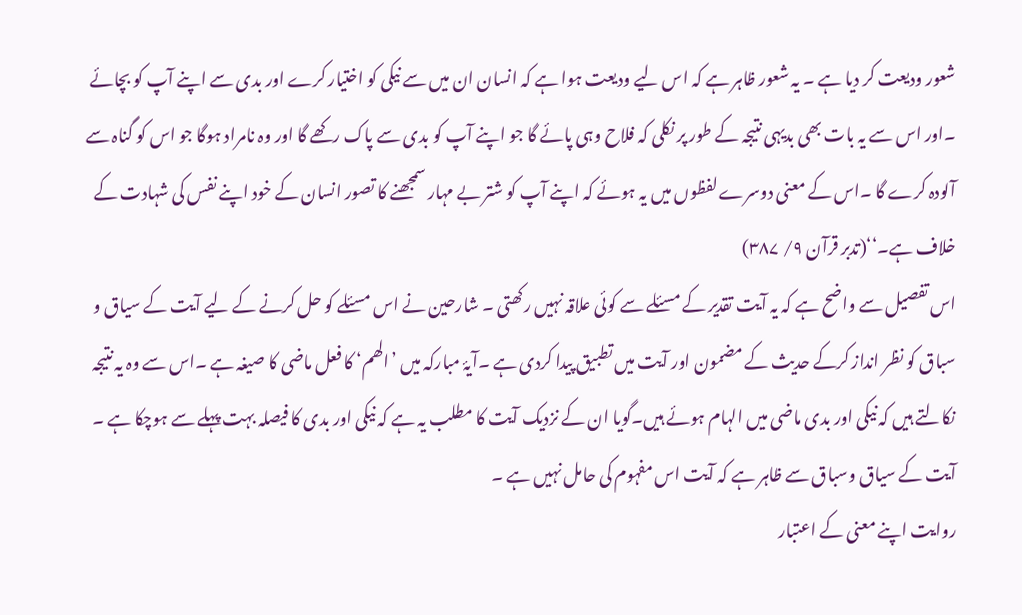شعور ودیعت کر دیا ہے ۔ یہ شعور ظاہر ہے کہ اس لیے ودیعت ہوا ہے کہ انسان ان میں سے نیکی کو اختیار کرے اور بدی سے اپنے آپ کو بچائے ۔اور اس سے یہ بات بھی بدیہی نتیجہ کے طور پر نکلی کہ فلاح وہی پائے گا جو اپنے آپ کو بدی سے پاک رکھے گا اور وہ نامراد ہوگا جو اس کو گناہ سے آلودہ کرے گا ۔اس کے معنی دوسرے لفظوں میں یہ ہوئے کہ اپنے آپ کو شتر بے مہار سمجھنے کا تصور انسان کے خود اپنے نفس کی شہادت کے خلاف ہے۔‘‘(تدبر قرآن ۹/ ۳۸۷)
اس تفصیل سے واضح ہے کہ یہ آیت تقدیر کے مسئلے سے کوئی علاقہ نہیں رکھتی ۔ شارحین نے اس مسئلے کو حل کرنے کے لیے آیت کے سیاق و سباق کو نظر انداز کرکے حدیث کے مضمون اور آیت میں تطبیق پیدا کردی ہے ۔آیۂ مبارکہ میں ’الھم‘ کا فعل ماضی کا صیغہ ہے ۔اس سے وہ یہ نتیجہ نکالتے ہیں کہ نیکی اور بدی ماضی میں الہام ہوئے ہیں۔گویا ان کے نزدیک آیت کا مطلب یہ ہے کہ نیکی اور بدی کا فیصلہ بہت پہلے سے ہوچکا ہے ۔ آیت کے سیاق وسباق سے ظاہر ہے کہ آیت اس مفہوم کی حامل نہیں ہے ۔
روایت اپنے معنی کے اعتبار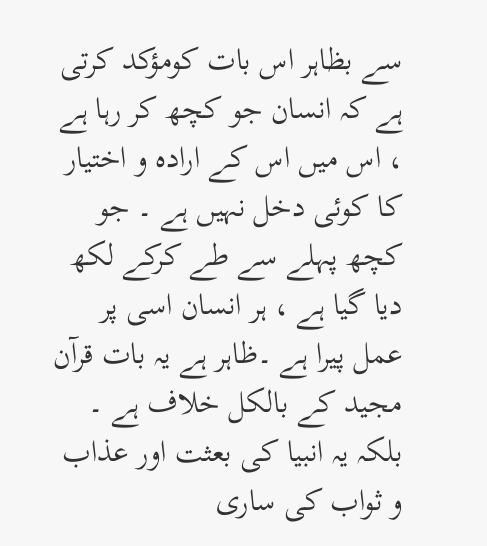سے بظاہر اس بات کومؤکد کرتی ہے کہ انسان جو کچھ کر رہا ہے ، اس میں اس کے ارادہ و اختیار کا کوئی دخل نہیں ہے ۔ جو کچھ پہلے سے طے کرکے لکھ دیا گیا ہے ، ہر انسان اسی پر عمل پیرا ہے ۔ظاہر ہے یہ بات قرآن مجید کے بالکل خلاف ہے ۔ بلکہ یہ انبیا کی بعثت اور عذاب و ثواب کی ساری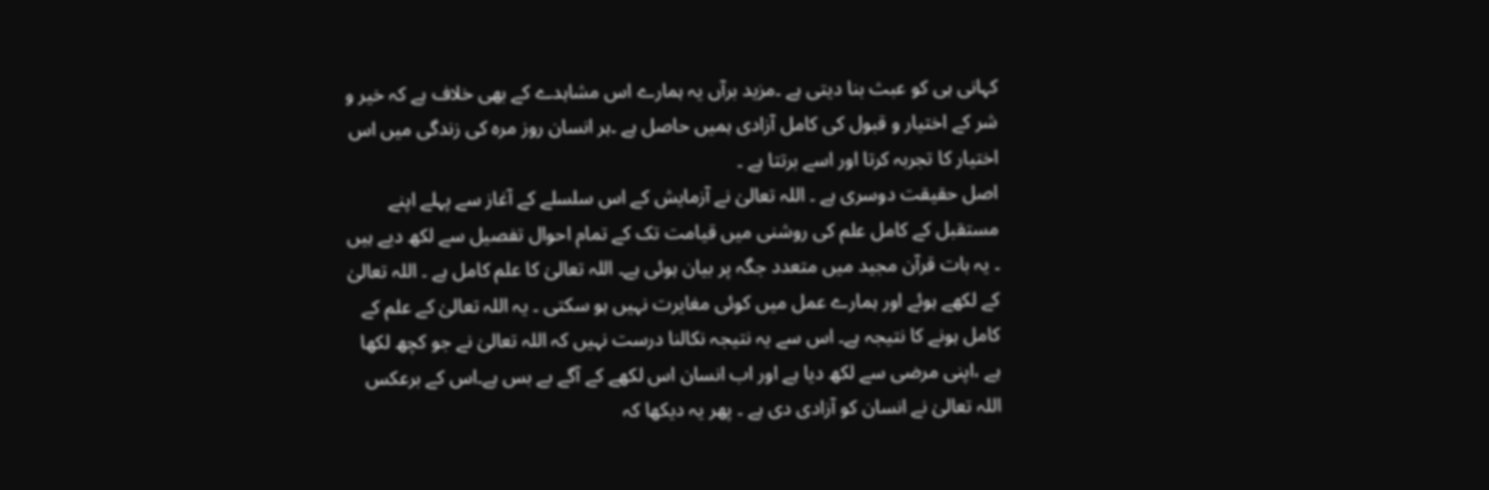کہانی ہی کو عبث بنا دیتی ہے ۔مزید برآں یہ ہمارے اس مشاہدے کے بھی خلاف ہے کہ خیر و شر کے اختیار و قبول کی کامل آزادی ہمیں حاصل ہے ۔ہر انسان روز مرہ کی زندگی میں اس اختیار کا تجربہ کرتا اور اسے برتتا ہے ۔
اصل حقیقت دوسری ہے ۔ اللہ تعالیٰ نے آزمایش کے اس سلسلے کے آغاز سے پہلے اپنے مستقبل کے کامل علم کی روشنی میں قیامت تک کے تمام احوال تفصیل سے لکھ دیے ہیں ۔ یہ بات قرآن مجید میں متعدد جگہ پر بیان ہوئی ہے۔ اللہ تعالیٰ کا علم کامل ہے ۔ اللہ تعالیٰ کے لکھے ہوئے اور ہمارے عمل میں کوئی مغایرت نہیں ہو سکتی ۔ یہ اللہ تعالیٰ کے علم کے کامل ہونے کا نتیجہ ہے۔ اس سے یہ نتیجہ نکالنا درست نہیں کہ اللہ تعالیٰ نے جو کچھ لکھا ہے ،اپنی مرضی سے لکھ دیا ہے اور اب انسان اس لکھے کے آگے بے بس ہے۔اس کے برعکس اللہ تعالیٰ نے انسان کو آزادی دی ہے ۔ پھر یہ دیکھا کہ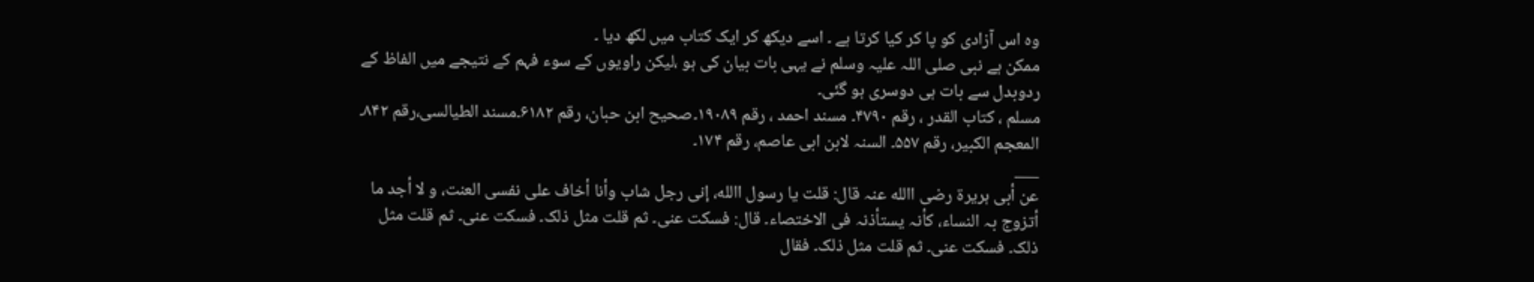وہ اس آزادی کو پا کر کیا کرتا ہے ۔ اسے دیکھ کر ایک کتاب میں لکھ دیا ۔
ممکن ہے نبی صلی اللہ علیہ وسلم نے یہی بات بیان کی ہو ،لیکن راویوں کے سوء فہم کے نتیجے میں الفاظ کے ردوبدل سے بات ہی دوسری ہو گئی۔
مسلم ، کتاب القدر ، رقم ۴۷۹۰۔ مسند احمد ، رقم ۱۹۰۸۹۔صحیح ابن حبان، رقم ۶۱۸۲۔مسند الطیالسی،رقم ۸۴۲۔ المعجم الکبیر، رقم ۵۵۷۔ السنہ لابن ابی عاصم، رقم ۱۷۴۔
___
عن أبی ہریرۃ رضی االله عنہ قال: قلت یا رسول االله، إنی رجل شاب وأنا أخاف علی نفسی العنت، و لا أجد ما أتزوج بہ النساء، کأنہ یستأذنہ فی الاختصاء۔ قال: فسکت عنی۔ ثم قلت مثل ذلک۔ فسکت عنی۔ ثم قلت مثل ذلک۔ فسکت عنی۔ ثم قلت مثل ذلک۔ فقال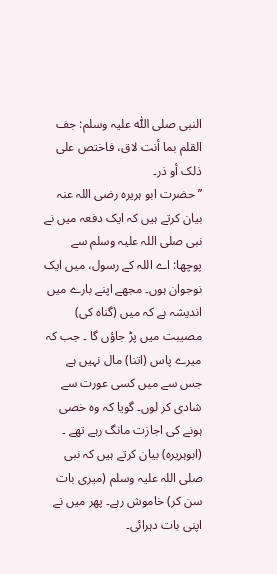النبی صلی اللّٰہ علیہ وسلم: جف القلم بما أنت لاق، فاختص علی ذلک أو ذر۔
’’حضرت ابو ہریرہ رضی اللہ عنہ بیان کرتے ہیں کہ ایک دفعہ میں نے نبی صلی اللہ علیہ وسلم سے پوچھا: اے اللہ کے رسول، میں ایک نوجوان ہوں۔ مجھے اپنے بارے میں اندیشہ ہے کہ میں (گناہ کی) مصیبت میں پڑ جاؤں گا ۔ جب کہ میرے پاس (اتنا) مال نہیں ہے جس سے میں کسی عورت سے شادی کر لوں۔ گویا کہ وہ خصی ہونے کی اجازت مانگ رہے تھے ۔ (ابوہریرہ) بیان کرتے ہیں کہ نبی صلی اللہ علیہ وسلم (میری بات سن کر) خاموش رہے۔ پھر میں نے اپنی بات دہرائی۔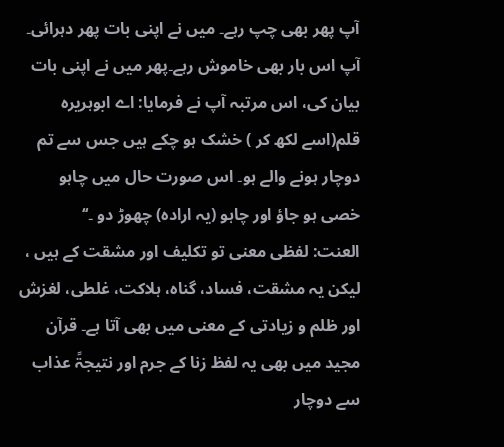آپ پھر بھی چپ رہے۔ میں نے اپنی بات پھر دہرائی۔ آپ اس بار بھی خاموش رہے۔پھر میں نے اپنی بات بیان کی، اس مرتبہ آپ نے فرمایا: اے ابوہریرہ قلم(اسے لکھ کر ) خشک ہو چکے ہیں جس سے تم دوچار ہونے والے ہو۔ اس صورت حال میں چاہو خصی ہو جاؤ اور چاہو (یہ ارادہ) چھوڑ دو ۔‘‘
العنت: لفظی معنی تو تکلیف اور مشقت کے ہیں ، لیکن یہ مشقت، فساد، گناہ، ہلاکت، غلطی، لغزش اور ظلم و زیادتی کے معنی میں بھی آتا ہے۔ قرآن مجید میں بھی یہ لفظ زنا کے جرم اور نتیجۃً عذاب سے دوچار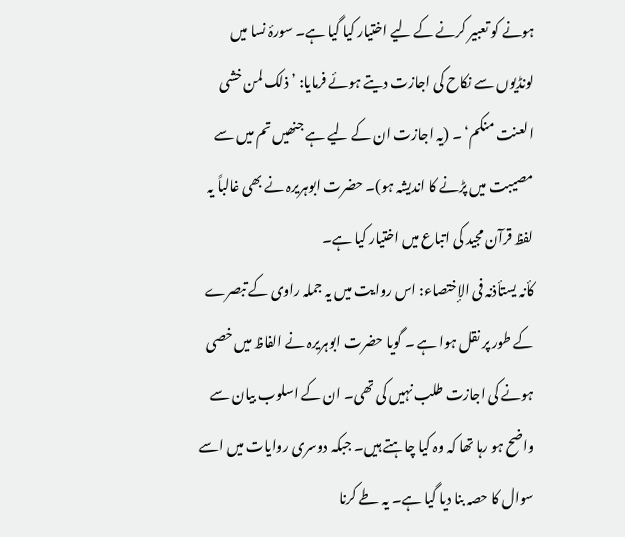ہونے کو تعبیر کرنے کے لیے اختیار کیا گیا ہے۔ سورۂ نسا میں لونڈیوں سے نکاح کی اجازت دیتے ہوئے فرمایا: ’ذلک لمن خشی العنت منکم‘ ۔ (یہ اجازت ان کے لیے ہے جنھیں تم میں سے مصیبت میں پڑنے کا اندیشہ ہو)۔ حضرت ابوہریرہ نے بھی غالباً یہ لفظ قرآن مجید کی اتباع میں اختیار کیا ہے۔
کأنہ یستأذنہ فی الإختصاء: اس روایت میں یہ جملہ راوی کے تبصرے کے طور پر نقل ہوا ہے ۔ گویا حضرت ابوہریرہ نے الفاظ میں خصی ہونے کی اجازت طلب نہیں کی تھی۔ ان کے اسلوب بیان سے واضح ہو رہا تھا کہ وہ کیا چاہتے ہیں۔ جبکہ دوسری روایات میں اسے سوال کا حصہ بنا دیا گیا ہے۔ یہ طے کرنا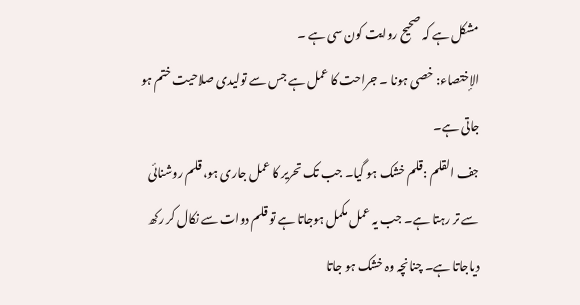مشکل ہے کہ صحیح روایت کون سی ہے ۔
الإختصاء: خصی ہونا ۔ جراحت کا عمل ہے جس سے تولیدی صلاحیت ختم ہو جاتی ہے۔
جف القلم :قلم خشک ہو گیا۔ جب تک تحریر کا عمل جاری ہو، قلم روشنائی سے تر رہتا ہے۔ جب یہ عمل مکمل ہوجاتا ہے تو قلم دوات سے نکال کر رکھ دیاجاتا ہے۔ چنانچہ وہ خشک ہو جاتا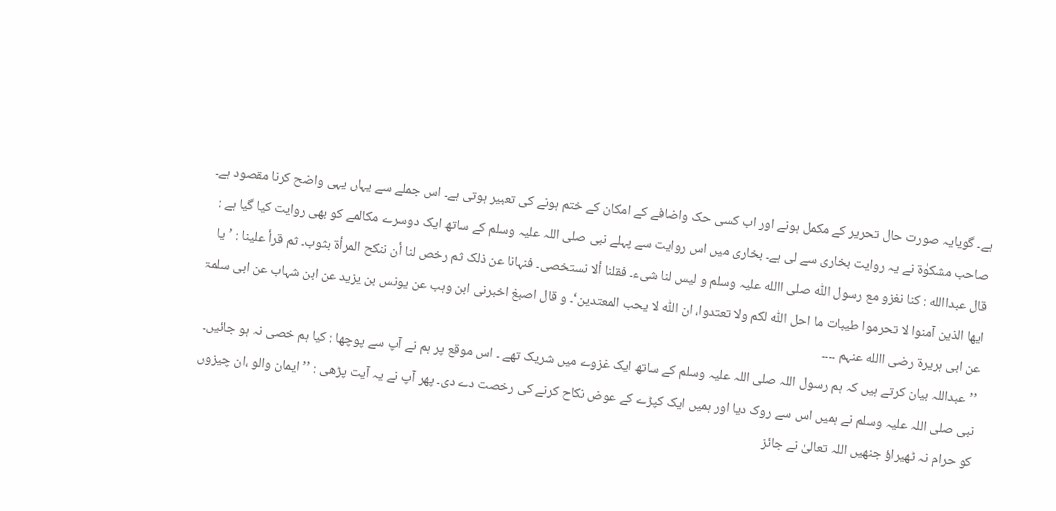ہے۔ گویایہ صورت حال تحریر کے مکمل ہونے اور اب کسی حک واضافے کے امکان کے ختم ہونے کی تعبیر ہوتی ہے۔ اس جملے سے یہاں یہی واضح کرنا مقصود ہے۔
صاحب مشکوٰۃ نے یہ روایت بخاری سے لی ہے۔ بخاری میں اس روایت سے پہلے نبی صلی اللہ علیہ وسلم کے ساتھ ایک دوسرے مکالمے کو بھی روایت کیا گیا ہے :
قال عبداالله : کنا نغزو مع رسول اللّٰہ صلی االله علیہ وسلم و لیس لنا شیء۔ فقلنا ألا نستخصی۔ فنہانا عن ذلک ثم رخص لنا أن ننکح المرأۃ بثوب۔ ثم قرأ علینا : ’یا ایھا الذین آمنوا لا تحرموا طیبات ما احل اللّٰہ لکم ولا تعتدوا، ان اللّٰہ لا یحب المعتدین‘۔ و قال اصبغ اخبرنی ابن وہب عن یونس بن یزید عن ابن شہاب عن ابی سلمۃ عن ابی ہریرۃ رضی االله عنہم ۔۔۔۔
’’عبداللہ بیان کرتے ہیں کہ ہم رسول اللہ صلی اللہ علیہ وسلم کے ساتھ ایک غزوے میں شریک تھے ۔ اس موقع پر ہم نے آپ سے پوچھا : کیا ہم خصی نہ ہو جائیں۔ نبی صلی اللہ علیہ وسلم نے ہمیں اس سے روک دیا اور ہمیں ایک کپڑے کے عوض نکاح کرنے کی رخصت دے دی۔ پھر آپ نے یہ آیت پڑھی : ’’ایمان والو ،ان چیزوں کو حرام نہ ٹھیراؤ جنھیں اللہ تعالیٰ نے جائز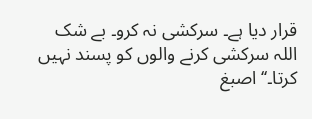قرار دیا ہے۔ سرکشی نہ کرو۔ بے شک اللہ سرکشی کرنے والوں کو پسند نہیں کرتا۔‘‘ اصبغ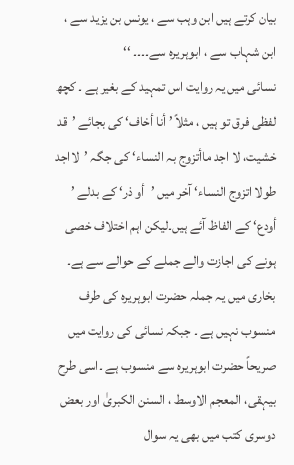بیان کرتے ہیں ابن وہب سے ، یونس بن یزید سے ، ابن شہاب سے ، ابوہریرہ سے۔۔۔۔ ‘‘
نسائی میں یہ روایت اس تمہید کے بغیر ہے ۔ کچھ لفظی فرق تو ہیں ، مثلاً ’ أنا أخاف‘ کی بجائے ’قد خشیت، لا اجد ماأتزوج بہ النساء‘ کی جگہ ’لااجد طولا اتزوج النساء‘ آخر میں ’أو ذر‘ کے بدلے ’ أودع‘ کے الفاظ آئے ہیں۔لیکن اہم اختلاف خصی ہونے کی اجازت والے جملے کے حوالے سے ہے۔ بخاری میں یہ جملہ حضرت ابوہریرہ کی طرف منسوب نہیں ہے ۔ جبکہ نسائی کی روایت میں صریحاً حضرت ابوہریرہ سے منسوب ہے ۔اسی طرح بیہقی، المعجم الاوسط ، السنن الکبریٰ اور بعض دوسری کتب میں بھی یہ سوال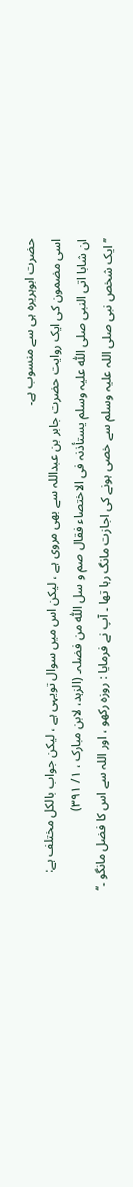حضرت ابوہریرہ ہی سے منسوب ہے۔
اسی مضمون کی ایک روایت حضرت جابر بن عبداللہ سے بھی مروی ہے ، لیکن اس میں سوال تویہی ہے ، لیکن جواب بالکل مختلف ہے:
ان شابا اتی النبی صلی اللّٰہ علیہ وسلم یستأذنہ فی الاختصاء فقال صم و سل اللّٰہ من فضلہ۔ (الزہد، لابن مبارک ، ۱/ ۳۹۱)
’’ایک شخص نبی صلی اللہ علیہ وسلم سے خصی ہونے کی اجازت مانگ رہا تھا ۔ آپ نے فرمایا : روزہ رکھو ، اور اللہ سے اس کا فضل مانگو ۔‘‘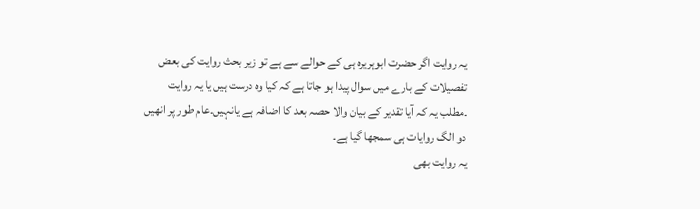یہ روایت اگر حضرت ابوہریرہ ہی کے حوالے سے ہے تو زیر بحث روایت کی بعض تفصیلات کے بارے میں سوال پیدا ہو جاتا ہے کہ کیا وہ درست ہیں یا یہ روایت ۔مطلب یہ کہ آیا تقدیر کے بیان والا حصہ بعد کا اضافہ ہے یانہیں۔عام طور پر انھیں دو الگ روایات ہی سمجھا گیا ہے۔
یہ روایت بھی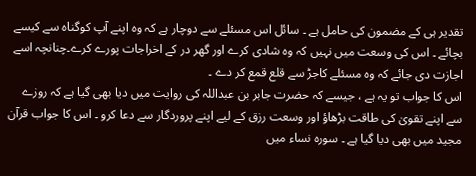تقدیر ہی کے مضمون کی حامل ہے ۔ سائل اس مسئلے سے دوچار ہے کہ وہ اپنے آپ کوگناہ سے کیسے بچائے ۔ اس کی وسعت میں نہیں کہ وہ شادی کرے اور گھر در کے اخراجات پورے کرے۔چنانچہ اسے اجازت دی جائے کہ وہ مسئلے کاجڑ سے قلع قمع کر دے ۔
اس کا جواب تو یہ ہے ، جیسے کہ حضرت جابر بن عبداللہ کی روایت میں دیا بھی گیا ہے کہ روزے سے اپنے تقویٰ کی طاقت بڑھاؤ اور وسعت رزق کے لیے اپنے پروردگار سے دعا کرو ۔ اس کا جواب قرآن مجید میں بھی دیا گیا ہے ۔ سورہ نساء میں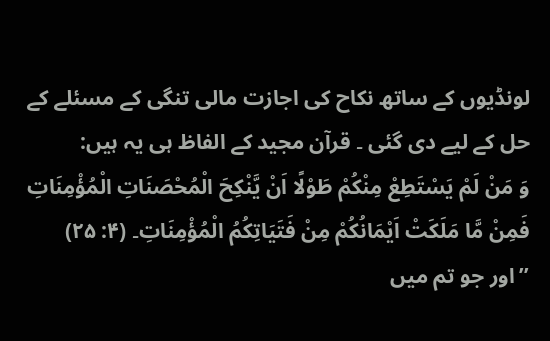لونڈیوں کے ساتھ نکاح کی اجازت مالی تنگی کے مسئلے کے حل کے لیے دی گئی ۔ قرآن مجید کے الفاظ ہی یہ ہیں:
وَ مَنْ لَمْ یَسْتَطِعْ مِنْکُمْ طَوْلًا اَنْ یَّنْکِحَ الْمُحْصَنَاتِ الْمُؤْمِنَاتِ فَمِنْ مَّا مَلَکَتْ اَیْمَانُکُمْ مِنْ فَتَیَاتِکُمُ الْمُؤْمِنَاتِ۔ (۴: ۲۵)
’’اور جو تم میں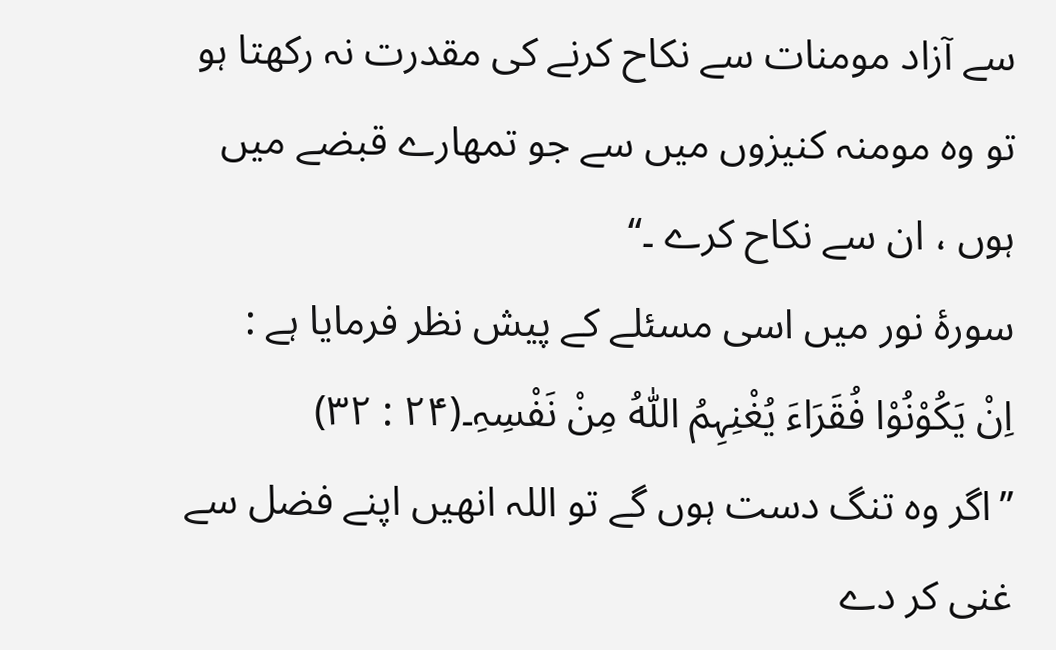سے آزاد مومنات سے نکاح کرنے کی مقدرت نہ رکھتا ہو تو وہ مومنہ کنیزوں میں سے جو تمھارے قبضے میں ہوں ، ان سے نکاح کرے ۔‘‘
سورۂ نور میں اسی مسئلے کے پیش نظر فرمایا ہے :
اِنْ یَکُوْنُوْا فُقَرَاءَ یُغْنِہِمُ اللّٰہُ مِنْ نَفْسِہِ۔(۲۴ : ۳۲)
’’اگر وہ تنگ دست ہوں گے تو اللہ انھیں اپنے فضل سے غنی کر دے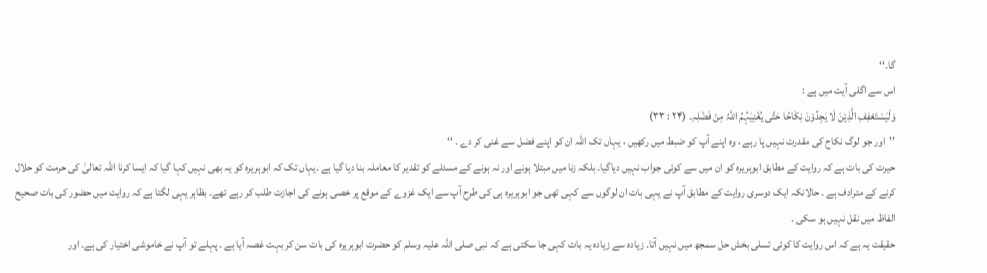گا۔‘‘
اس سے اگلی آیت میں ہے :
وَلْیَسْتَعْفِفِ الَّذِیْنَ لَا یَجِدُوْنَ نِکَاحًا حَتَّی یُغْنِیَہُمُ اللّٰہُ مِنْ فَضْلِہِ۔ (۲۴ : ۳۳)
’’اور جو لوگ نکاح کی مقدرت نہیں پا رہے ، وہ اپنے آپ کو ضبط میں رکھیں ، یہاں تک اللہ ان کو اپنے فضل سے غنی کر دے ۔ ‘‘
حیرت کی بات ہے کہ روایت کے مطابق ابوہریرہ کو ان میں سے کوئی جواب نہیں دیاگیا۔ بلکہ زنا میں مبتلا ہونے اور نہ ہونے کے مسئلے کو تقدیر کا معاملہ بنا دیا گیا ہے ۔یہاں تک کہ ابوہریرہ کو یہ بھی نہیں کہا گیا کہ ایسا کرنا اللہ تعالیٰ کی حرمت کو حلال کرنے کے مترادف ہے ۔ حالانکہ ایک دوسری روایت کے مطابق آپ نے یہی بات ان لوگوں سے کہی تھی جو ابوہریرہ ہی کی طرح آپ سے ایک غزوے کے موقع پر خصی ہونے کی اجازت طلب کر رہے تھے۔ بظاہر یہی لگتا ہے کہ روایت میں حضور کی بات صحیح الفاظ میں نقل نہیں ہو سکی ۔
حقیقت یہ ہے کہ اس روایت کا کوئی تسلی بخش حل سمجھ میں نہیں آتا۔ زیادہ سے زیادہ یہ بات کہی جا سکتی ہے کہ نبی صلی اللہ علیہ وسلم کو حضرت ابوہریرہ کی بات سن کر بہت غصہ آیا ہے ۔ پہلے تو آپ نے خاموشی اختیار کی ہے۔ اور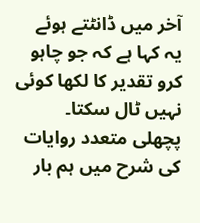آخر میں ڈانٹتے ہوئے یہ کہا ہے کہ جو چاہو کرو تقدیر کا لکھا کوئی نہیں ٹال سکتا۔
پچھلی متعدد روایات کی شرح میں ہم بار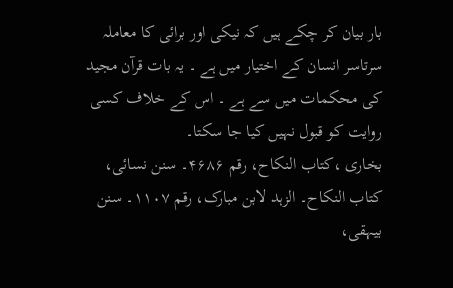بار بیان کر چکے ہیں کہ نیکی اور برائی کا معاملہ سرتاسر انسان کے اختیار میں ہے ۔ یہ بات قرآن مجید کی محکمات میں سے ہے ۔ اس کے خلاف کسی روایت کو قبول نہیں کیا جا سکتا۔
بخاری ،کتاب النکاح، رقم ۴۶۸۶۔ سنن نسائی، کتاب النکاح۔ الزہد لابن مبارک، رقم ۱۱۰۷۔ سنن بیہقی،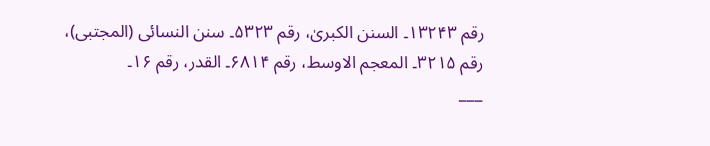رقم ۱۳۲۴۳۔ السنن الکبریٰ، رقم ۵۳۲۳۔ سنن النسائی (المجتبی)، رقم ۳۲۱۵۔ المعجم الاوسط، رقم ۶۸۱۴۔ القدر، رقم ۱۶۔
___